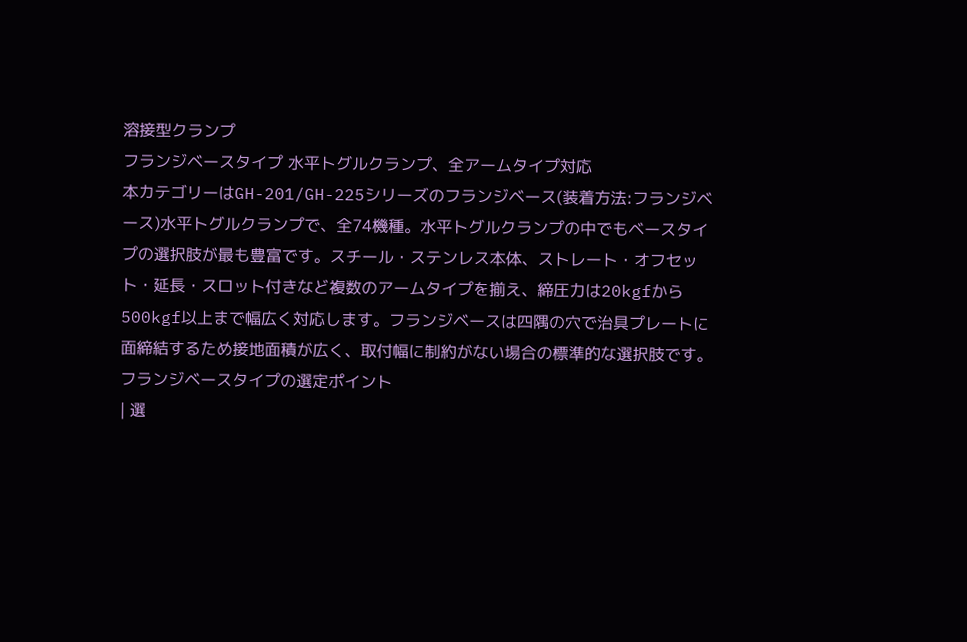溶接型クランプ
フランジベースタイプ 水平トグルクランプ、全アームタイプ対応
本カテゴリーはGH-201/GH-225シリーズのフランジベース(装着方法:フランジベース)水平トグルクランプで、全74機種。水平トグルクランプの中でもベースタイプの選択肢が最も豊富です。スチール・ステンレス本体、ストレート・オフセット・延長・スロット付きなど複数のアームタイプを揃え、締圧力は20kgfから500kgf以上まで幅広く対応します。フランジベースは四隅の穴で治具プレートに面締結するため接地面積が広く、取付幅に制約がない場合の標準的な選択肢です。
フランジベースタイプの選定ポイント
| 選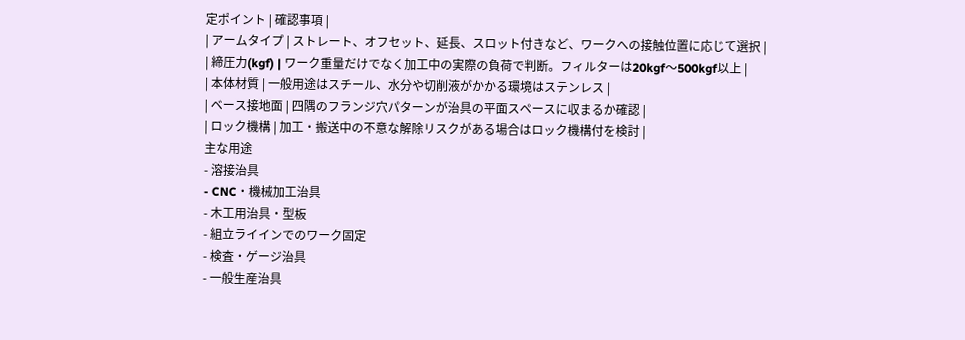定ポイント | 確認事項 |
| アームタイプ | ストレート、オフセット、延長、スロット付きなど、ワークへの接触位置に応じて選択 |
| 締圧力(kgf) | ワーク重量だけでなく加工中の実際の負荷で判断。フィルターは20kgf〜500kgf以上 |
| 本体材質 | 一般用途はスチール、水分や切削液がかかる環境はステンレス |
| ベース接地面 | 四隅のフランジ穴パターンが治具の平面スペースに収まるか確認 |
| ロック機構 | 加工・搬送中の不意な解除リスクがある場合はロック機構付を検討 |
主な用途
- 溶接治具
- CNC・機械加工治具
- 木工用治具・型板
- 組立ライインでのワーク固定
- 検査・ゲージ治具
- 一般生産治具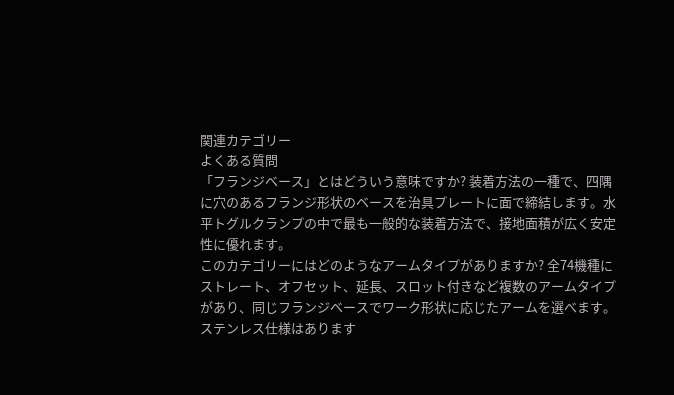関連カテゴリー
よくある質問
「フランジベース」とはどういう意味ですか? 装着方法の一種で、四隅に穴のあるフランジ形状のベースを治具プレートに面で締結します。水平トグルクランプの中で最も一般的な装着方法で、接地面積が広く安定性に優れます。
このカテゴリーにはどのようなアームタイプがありますか? 全74機種にストレート、オフセット、延長、スロット付きなど複数のアームタイプがあり、同じフランジベースでワーク形状に応じたアームを選べます。
ステンレス仕様はあります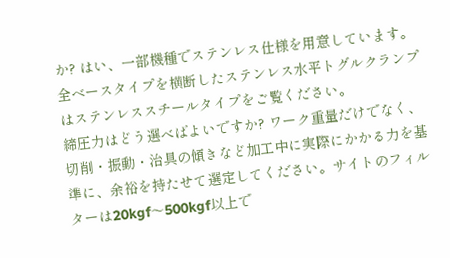か? はい、一部機種でステンレス仕様を用意しています。全ベースタイプを横断したステンレス水平トグルクランプはステンレススチールタイプをご覧ください。
締圧力はどう選べばよいですか? ワーク重量だけでなく、切削・振動・治具の傾きなど加工中に実際にかかる力を基準に、余裕を持たせて選定してください。サイトのフィルターは20kgf〜500kgf以上で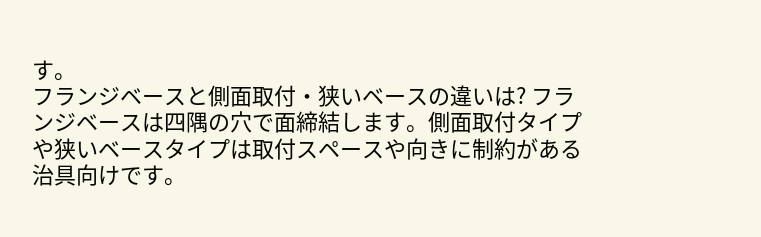す。
フランジベースと側面取付・狭いベースの違いは? フランジベースは四隅の穴で面締結します。側面取付タイプや狭いベースタイプは取付スペースや向きに制約がある治具向けです。